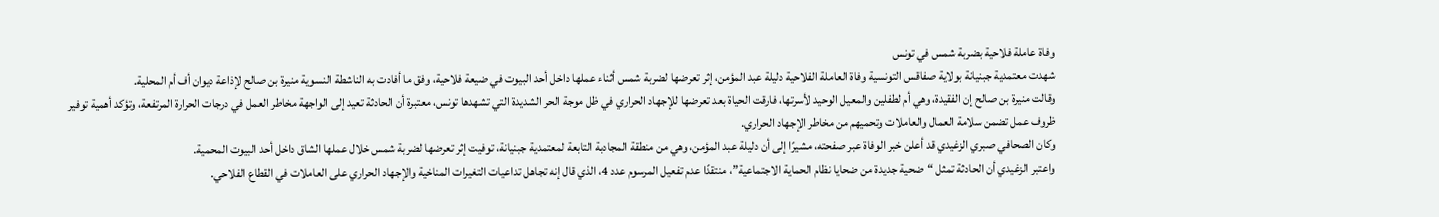وفاة عاملة فلاحية بضربة شمس في تونس
شهدت معتمدية جبنيانة بولاية صفاقس التونسية وفاة العاملة الفلاحية دليلة عبد المؤمن، إثر تعرضها لضربة شمس أثناء عملها داخل أحد البيوت في ضيعة فلاحية، وفق ما أفادت به الناشطة النسوية منيرة بن صالح لإذاعة ديوان أف أم المحلية.
وقالت منيرة بن صالح إن الفقيدة، وهي أم لطفلين والمعيل الوحيد لأسرتها، فارقت الحياة بعد تعرضها للإجهاد الحراري في ظل موجة الحر الشديدة التي تشهدها تونس، معتبرة أن الحادثة تعيد إلى الواجهة مخاطر العمل في درجات الحرارة المرتفعة، وتؤكد أهمية توفير ظروف عمل تضمن سلامة العمال والعاملات وتحميهم من مخاطر الإجهاد الحراري.
وكان الصحافي صبري الزغيدي قد أعلن خبر الوفاة عبر صفحته، مشيرًا إلى أن دليلة عبد المؤمن، وهي من منطقة المجادبة التابعة لمعتمدية جبنيانة، توفيت إثر تعرضها لضربة شمس خلال عملها الشاق داخل أحد البيوت المحمية.
واعتبر الزغيدي أن الحادثة تمثل “ضحية جديدة من ضحايا نظام الحماية الاجتماعية”، منتقدًا عدم تفعيل المرسوم عدد 4، الذي قال إنه تجاهل تداعيات التغيرات المناخية والإجهاد الحراري على العاملات في القطاع الفلاحي.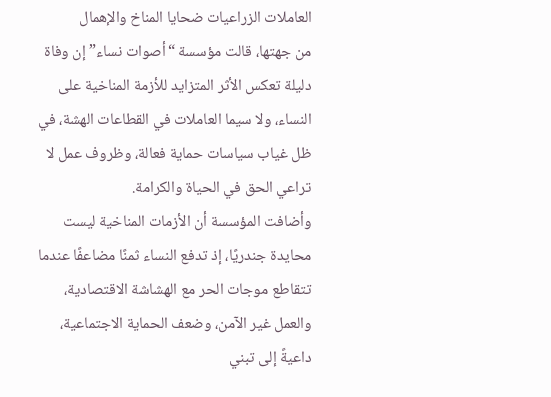العاملات الزراعيات ضحايا المناخ والإهمال
من جهتها، قالت مؤسسة “أصوات نساء” إن وفاة دليلة تعكس الأثر المتزايد للأزمة المناخية على النساء، ولا سيما العاملات في القطاعات الهشة، في ظل غياب سياسات حماية فعالة، وظروف عمل لا تراعي الحق في الحياة والكرامة.
وأضافت المؤسسة أن الأزمات المناخية ليست محايدة جندريًا، إذ تدفع النساء ثمنًا مضاعفًا عندما تتقاطع موجات الحر مع الهشاشة الاقتصادية، والعمل غير الآمن، وضعف الحماية الاجتماعية، داعيةً إلى تبني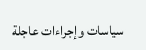سياسات وإجراءات عاجلة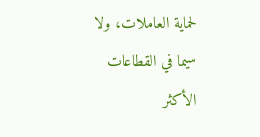لحماية العاملات، ولا سيما في القطاعات الأكثر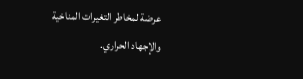عرضة لمخاطر التغيرات المناخية والإجهاد الحراري.